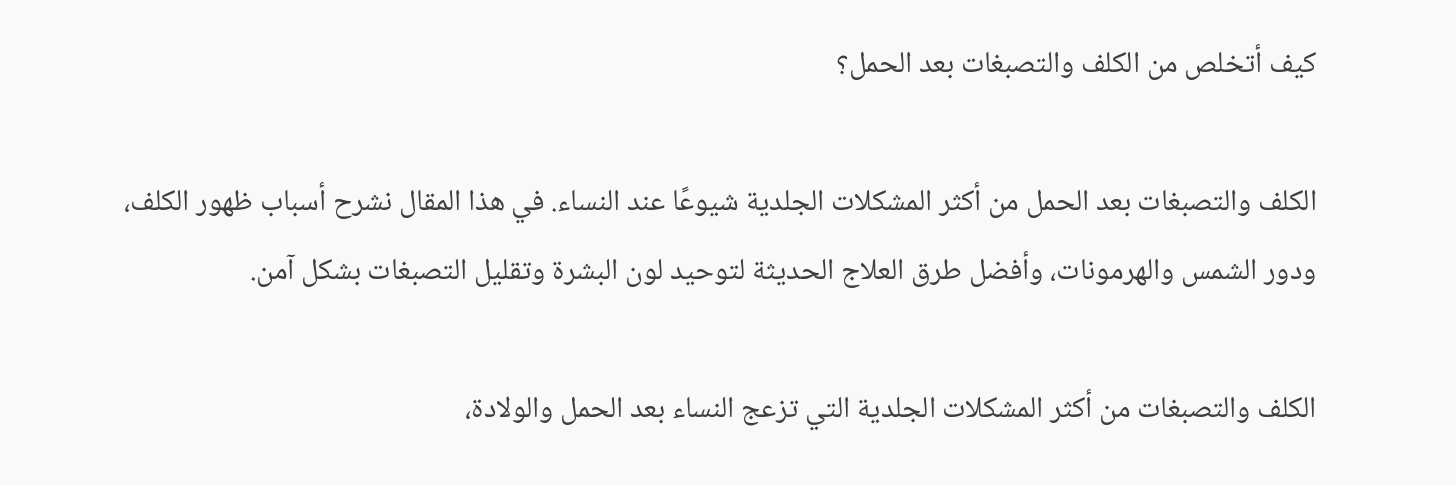كيف أتخلص من الكلف والتصبغات بعد الحمل؟

الكلف والتصبغات بعد الحمل من أكثر المشكلات الجلدية شيوعًا عند النساء. في هذا المقال نشرح أسباب ظهور الكلف، ودور الشمس والهرمونات، وأفضل طرق العلاج الحديثة لتوحيد لون البشرة وتقليل التصبغات بشكل آمن.

الكلف والتصبغات من أكثر المشكلات الجلدية التي تزعج النساء بعد الحمل والولادة،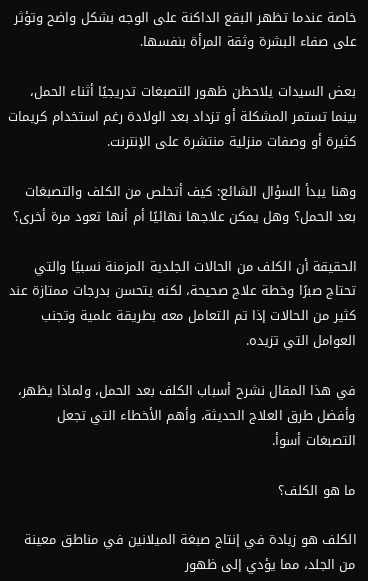خاصة عندما تظهر البقع الداكنة على الوجه بشكل واضح وتؤثر على صفاء البشرة وثقة المرأة بنفسها.

بعض السيدات يلاحظن ظهور التصبغات تدريجيًا أثناء الحمل، بينما تستمر المشكلة أو تزداد بعد الولادة رغم استخدام كريمات كثيرة أو وصفات منزلية منتشرة على الإنترنت.

وهنا يبدأ السؤال الشائع: كيف أتخلص من الكلف والتصبغات بعد الحمل؟ وهل يمكن علاجها نهائيًا أم أنها تعود مرة أخرى؟

الحقيقة أن الكلف من الحالات الجلدية المزمنة نسبيًا والتي تحتاج صبرًا وخطة علاج صحيحة، لكنه يتحسن بدرجات ممتازة عند كثير من الحالات إذا تم التعامل معه بطريقة علمية وتجنب العوامل التي تزيده.

في هذا المقال نشرح أسباب الكلف بعد الحمل، ولماذا يظهر، وأفضل طرق العلاج الحديثة، وأهم الأخطاء التي تجعل التصبغات أسوأ.

ما هو الكلف؟

الكلف هو زيادة في إنتاج صبغة الميلانين في مناطق معينة من الجلد، مما يؤدي إلى ظهور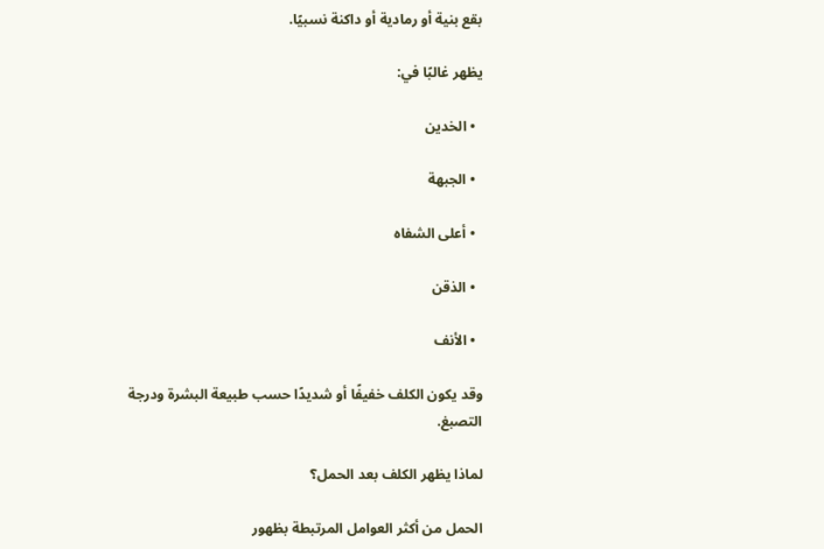بقع بنية أو رمادية أو داكنة نسبيًا.

يظهر غالبًا في:

  • الخدين

  • الجبهة

  • أعلى الشفاه

  • الذقن

  • الأنف

وقد يكون الكلف خفيفًا أو شديدًا حسب طبيعة البشرة ودرجة التصبغ.

لماذا يظهر الكلف بعد الحمل؟

الحمل من أكثر العوامل المرتبطة بظهور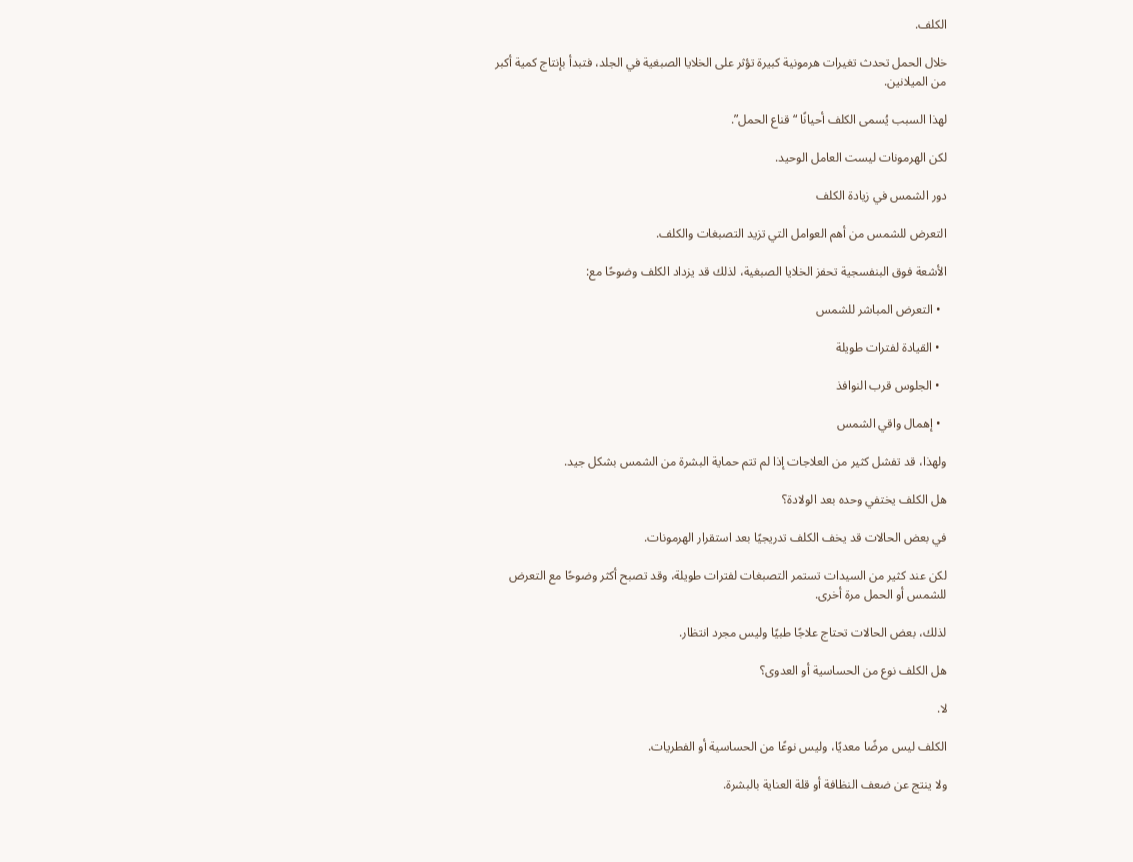الكلف.

خلال الحمل تحدث تغيرات هرمونية كبيرة تؤثر على الخلايا الصبغية في الجلد، فتبدأ بإنتاج كمية أكبر من الميلانين.

لهذا السبب يُسمى الكلف أحيانًا “قناع الحمل”.

لكن الهرمونات ليست العامل الوحيد.

دور الشمس في زيادة الكلف

التعرض للشمس من أهم العوامل التي تزيد التصبغات والكلف.

الأشعة فوق البنفسجية تحفز الخلايا الصبغية، لذلك قد يزداد الكلف وضوحًا مع:

  • التعرض المباشر للشمس

  • القيادة لفترات طويلة

  • الجلوس قرب النوافذ

  • إهمال واقي الشمس

ولهذا، قد تفشل كثير من العلاجات إذا لم تتم حماية البشرة من الشمس بشكل جيد.

هل الكلف يختفي وحده بعد الولادة؟

في بعض الحالات قد يخف الكلف تدريجيًا بعد استقرار الهرمونات.

لكن عند كثير من السيدات تستمر التصبغات لفترات طويلة، وقد تصبح أكثر وضوحًا مع التعرض للشمس أو الحمل مرة أخرى.

لذلك، بعض الحالات تحتاج علاجًا طبيًا وليس مجرد انتظار.

هل الكلف نوع من الحساسية أو العدوى؟

لا.

الكلف ليس مرضًا معديًا، وليس نوعًا من الحساسية أو الفطريات.

ولا ينتج عن ضعف النظافة أو قلة العناية بالبشرة.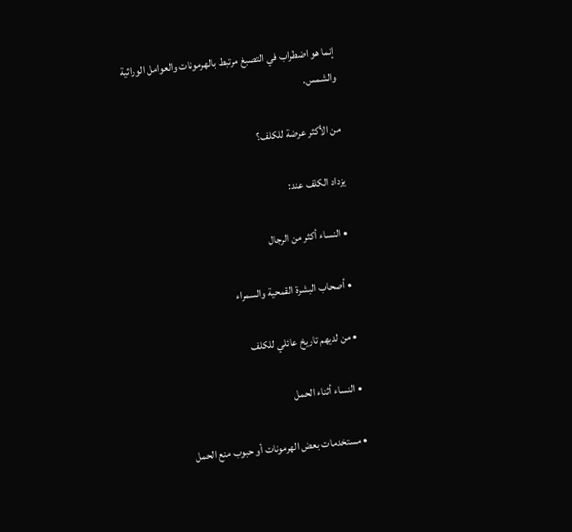إنما هو اضطراب في التصبغ مرتبط بالهرمونات والعوامل الوراثية والشمس.

من الأكثر عرضة للكلف؟

يزداد الكلف عند:

  • النساء أكثر من الرجال

  • أصحاب البشرة القمحية والسمراء

  • من لديهم تاريخ عائلي للكلف

  • النساء أثناء الحمل

  • مستخدمات بعض الهرمونات أو حبوب منع الحمل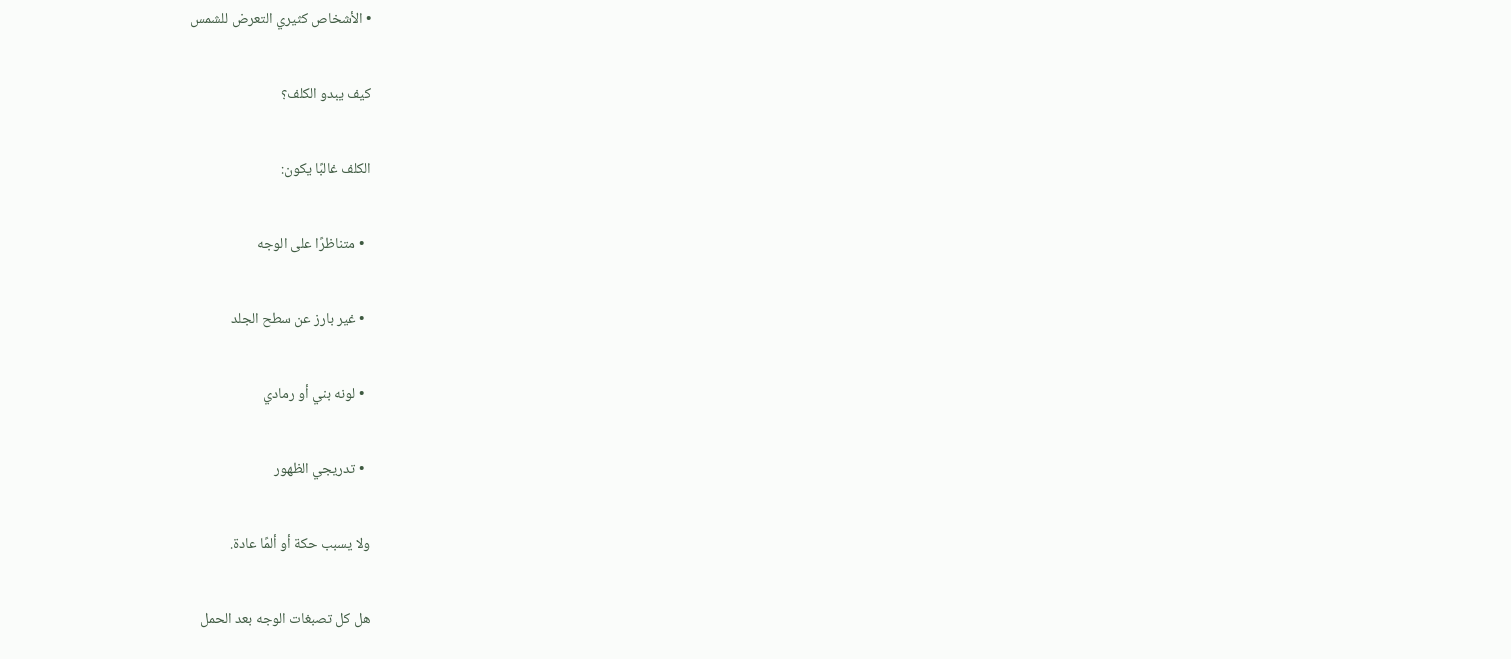• الأشخاص كثيري التعرض للشمس

كيف يبدو الكلف؟

الكلف غالبًا يكون:

  • متناظرًا على الوجه

  • غير بارز عن سطح الجلد

  • لونه بني أو رمادي

  • تدريجي الظهور

ولا يسبب حكة أو ألمًا عادة.

هل كل تصبغات الوجه بعد الحمل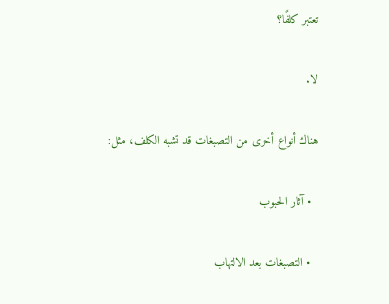تعتبر كلفًا؟

لا.

هناك أنواع أخرى من التصبغات قد تشبه الكلف، مثل:

  • آثار الحبوب

  • التصبغات بعد الالتهاب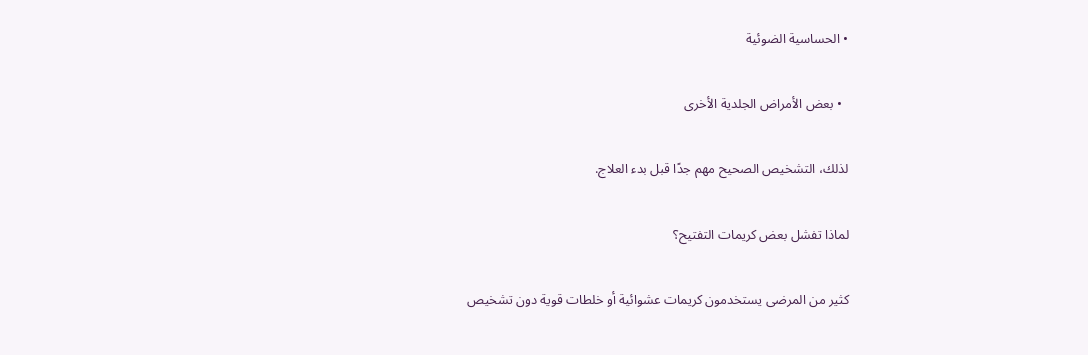• الحساسية الضوئية

  • بعض الأمراض الجلدية الأخرى

لذلك، التشخيص الصحيح مهم جدًا قبل بدء العلاج.

لماذا تفشل بعض كريمات التفتيح؟

كثير من المرضى يستخدمون كريمات عشوائية أو خلطات قوية دون تشخيص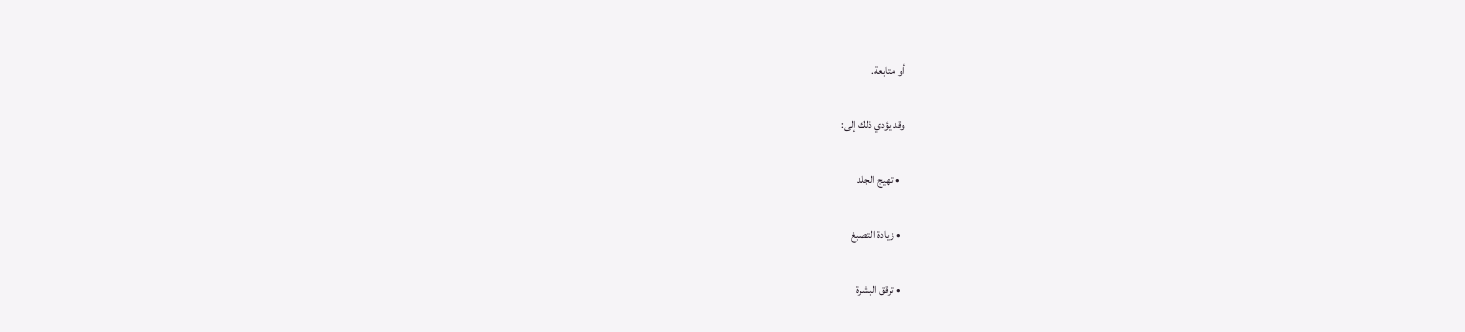أو متابعة.

وقد يؤدي ذلك إلى:

  • تهيج الجلد

  • زيادة التصبغ

  • ترقق البشرة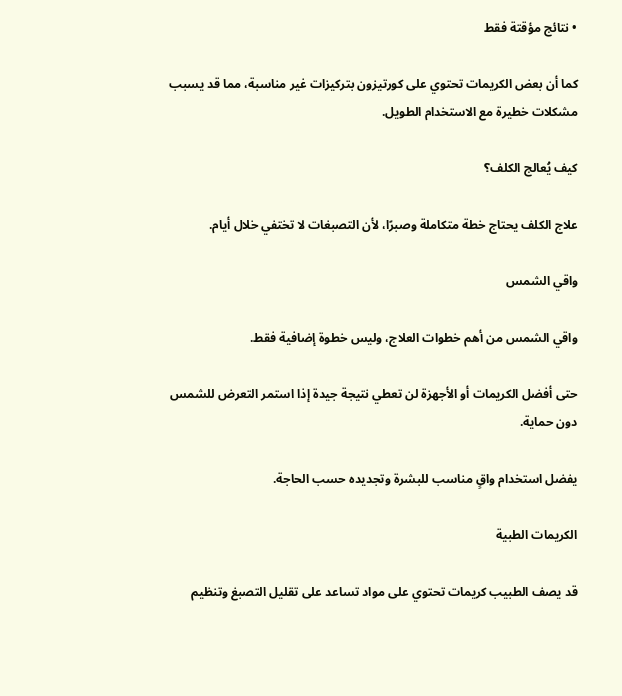• نتائج مؤقتة فقط

كما أن بعض الكريمات تحتوي على كورتيزون بتركيزات غير مناسبة، مما قد يسبب مشكلات خطيرة مع الاستخدام الطويل.

كيف يُعالج الكلف؟

علاج الكلف يحتاج خطة متكاملة وصبرًا، لأن التصبغات لا تختفي خلال أيام.

واقي الشمس

واقي الشمس من أهم خطوات العلاج، وليس خطوة إضافية فقط.

حتى أفضل الكريمات أو الأجهزة لن تعطي نتيجة جيدة إذا استمر التعرض للشمس دون حماية.

يفضل استخدام واقٍ مناسب للبشرة وتجديده حسب الحاجة.

الكريمات الطبية

قد يصف الطبيب كريمات تحتوي على مواد تساعد على تقليل التصبغ وتنظيم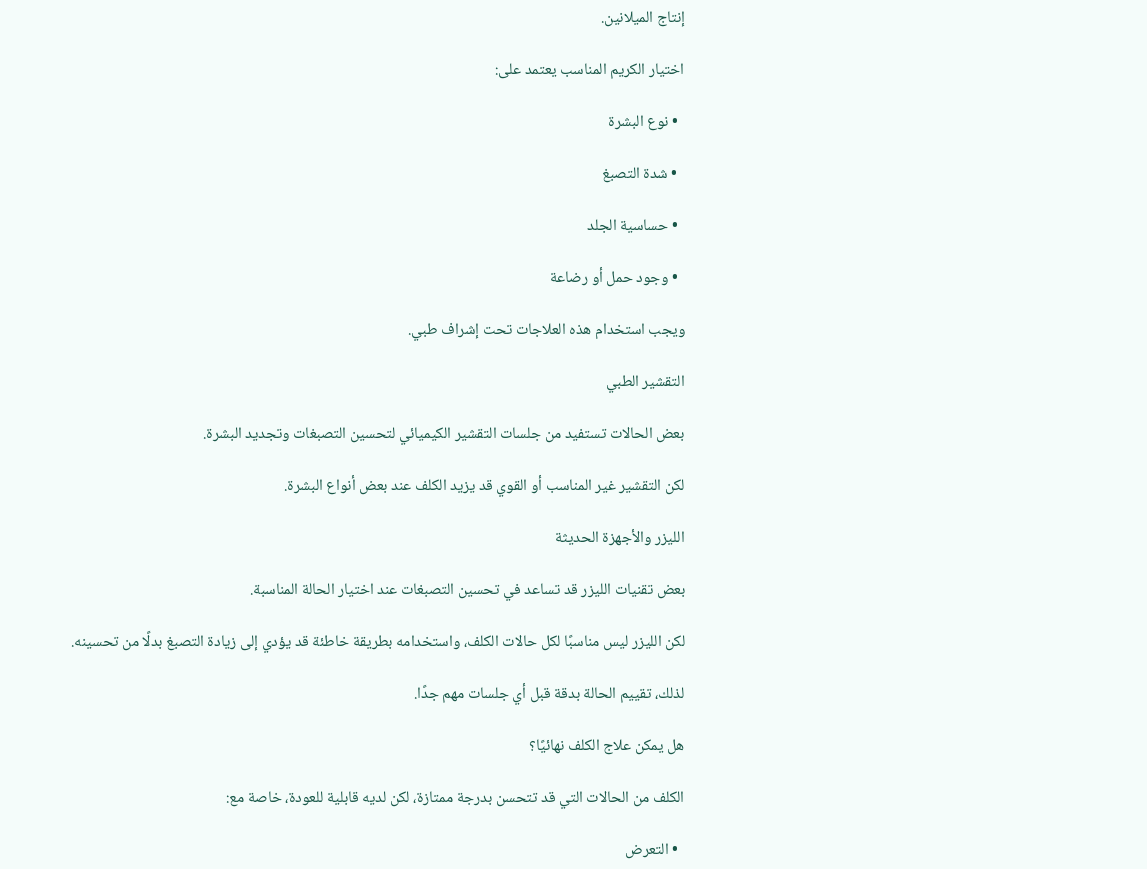إنتاج الميلانين.

اختيار الكريم المناسب يعتمد على:

  • نوع البشرة

  • شدة التصبغ

  • حساسية الجلد

  • وجود حمل أو رضاعة

ويجب استخدام هذه العلاجات تحت إشراف طبي.

التقشير الطبي

بعض الحالات تستفيد من جلسات التقشير الكيميائي لتحسين التصبغات وتجديد البشرة.

لكن التقشير غير المناسب أو القوي قد يزيد الكلف عند بعض أنواع البشرة.

الليزر والأجهزة الحديثة

بعض تقنيات الليزر قد تساعد في تحسين التصبغات عند اختيار الحالة المناسبة.

لكن الليزر ليس مناسبًا لكل حالات الكلف، واستخدامه بطريقة خاطئة قد يؤدي إلى زيادة التصبغ بدلًا من تحسينه.

لذلك، تقييم الحالة بدقة قبل أي جلسات مهم جدًا.

هل يمكن علاج الكلف نهائيًا؟

الكلف من الحالات التي قد تتحسن بدرجة ممتازة، لكن لديه قابلية للعودة، خاصة مع:

  • التعرض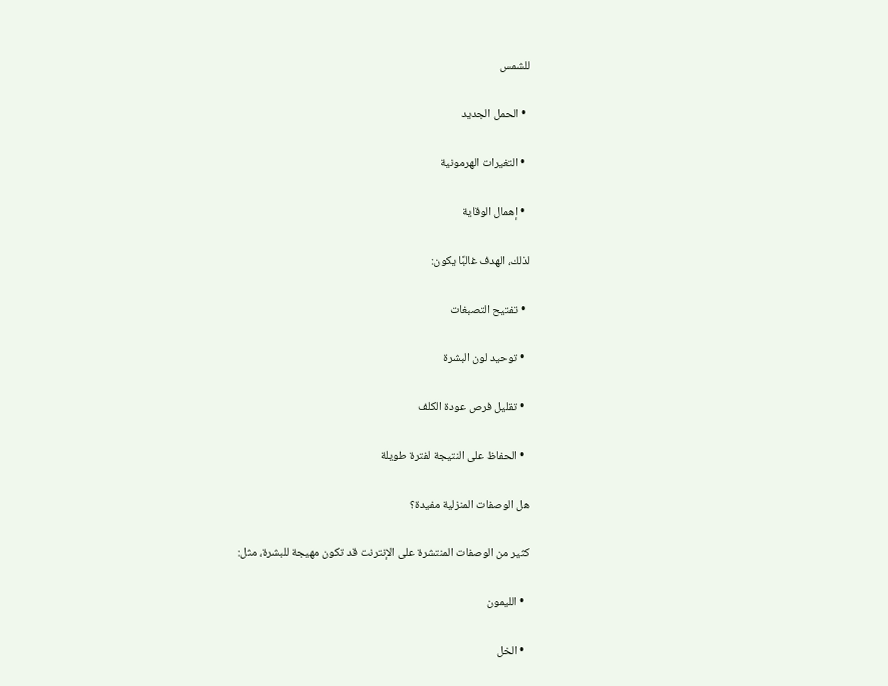للشمس

  • الحمل الجديد

  • التغيرات الهرمونية

  • إهمال الوقاية

لذلك، الهدف غالبًا يكون:

  • تفتيح التصبغات

  • توحيد لون البشرة

  • تقليل فرص عودة الكلف

  • الحفاظ على النتيجة لفترة طويلة

هل الوصفات المنزلية مفيدة؟

كثير من الوصفات المنتشرة على الإنترنت قد تكون مهيجة للبشرة، مثل:

  • الليمون

  • الخل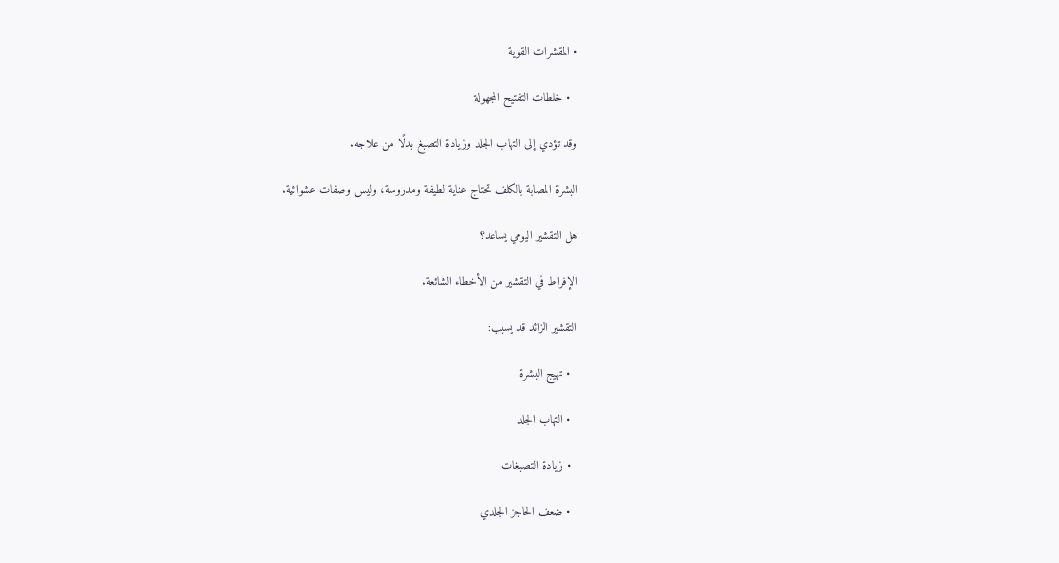• المقشرات القوية

  • خلطات التفتيح المجهولة

وقد تؤدي إلى التهاب الجلد وزيادة التصبغ بدلًا من علاجه.

البشرة المصابة بالكلف تحتاج عناية لطيفة ومدروسة، وليس وصفات عشوائية.

هل التقشير اليومي يساعد؟

الإفراط في التقشير من الأخطاء الشائعة.

التقشير الزائد قد يسبب:

  • تهيج البشرة

  • التهاب الجلد

  • زيادة التصبغات

  • ضعف الحاجز الجلدي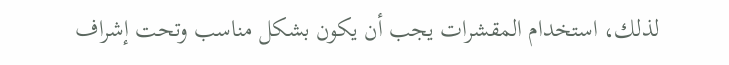لذلك، استخدام المقشرات يجب أن يكون بشكل مناسب وتحت إشراف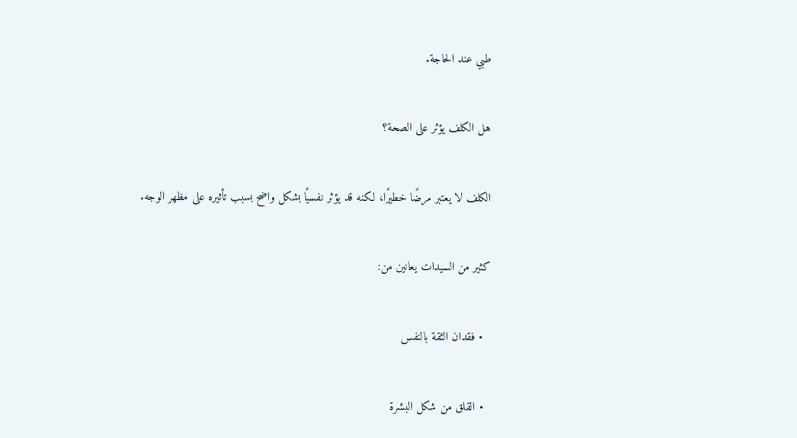طبي عند الحاجة.

هل الكلف يؤثر على الصحة؟

الكلف لا يعتبر مرضًا خطيرًا، لكنه قد يؤثر نفسيًا بشكل واضح بسبب تأثيره على مظهر الوجه.

كثير من السيدات يعانين من:

  • فقدان الثقة بالنفس

  • القلق من شكل البشرة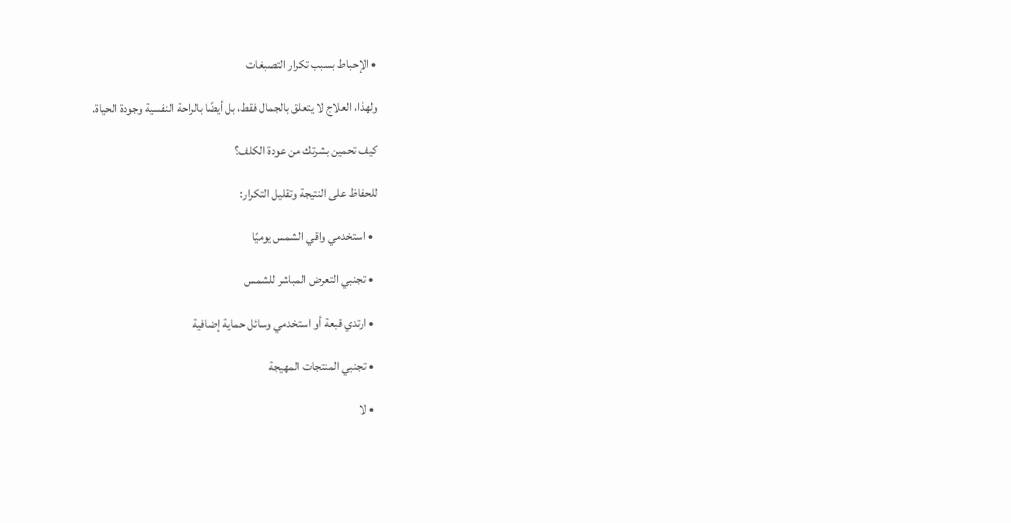• الإحباط بسبب تكرار التصبغات

ولهذا، العلاج لا يتعلق بالجمال فقط، بل أيضًا بالراحة النفسية وجودة الحياة.

كيف تحمين بشرتك من عودة الكلف؟

للحفاظ على النتيجة وتقليل التكرار:

  • استخدمي واقي الشمس يوميًا

  • تجنبي التعرض المباشر للشمس

  • ارتدي قبعة أو استخدمي وسائل حماية إضافية

  • تجنبي المنتجات المهيجة

  • لا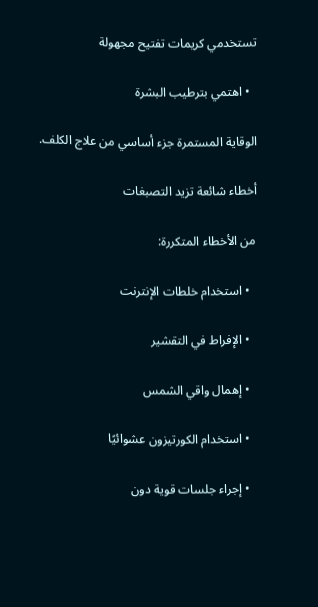تستخدمي كريمات تفتيح مجهولة

  • اهتمي بترطيب البشرة

الوقاية المستمرة جزء أساسي من علاج الكلف.

أخطاء شائعة تزيد التصبغات

من الأخطاء المتكررة:

  • استخدام خلطات الإنترنت

  • الإفراط في التقشير

  • إهمال واقي الشمس

  • استخدام الكورتيزون عشوائيًا

  • إجراء جلسات قوية دون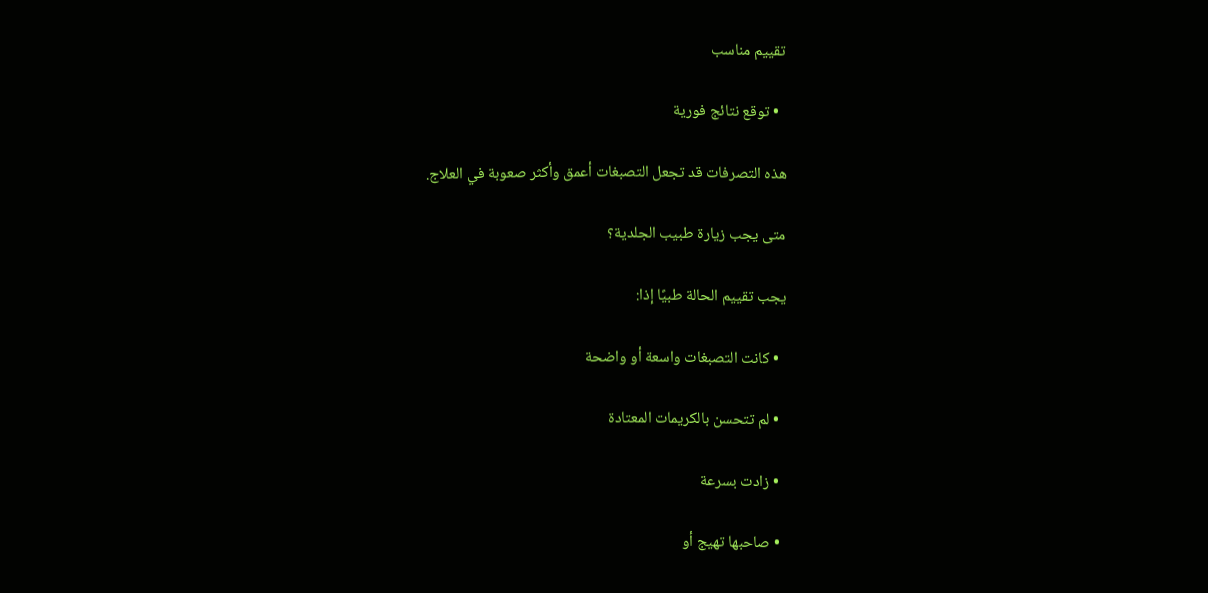تقييم مناسب

  • توقع نتائج فورية

هذه التصرفات قد تجعل التصبغات أعمق وأكثر صعوبة في العلاج.

متى يجب زيارة طبيب الجلدية؟

يجب تقييم الحالة طبيًا إذا:

  • كانت التصبغات واسعة أو واضحة

  • لم تتحسن بالكريمات المعتادة

  • زادت بسرعة

  • صاحبها تهيج أو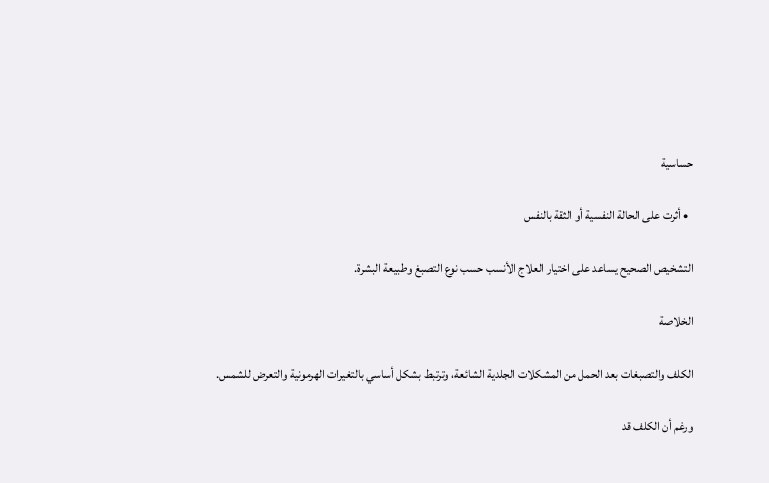حساسية

  • أثرت على الحالة النفسية أو الثقة بالنفس

التشخيص الصحيح يساعد على اختيار العلاج الأنسب حسب نوع التصبغ وطبيعة البشرة.

الخلاصة

الكلف والتصبغات بعد الحمل من المشكلات الجلدية الشائعة، وترتبط بشكل أساسي بالتغيرات الهرمونية والتعرض للشمس.

ورغم أن الكلف قد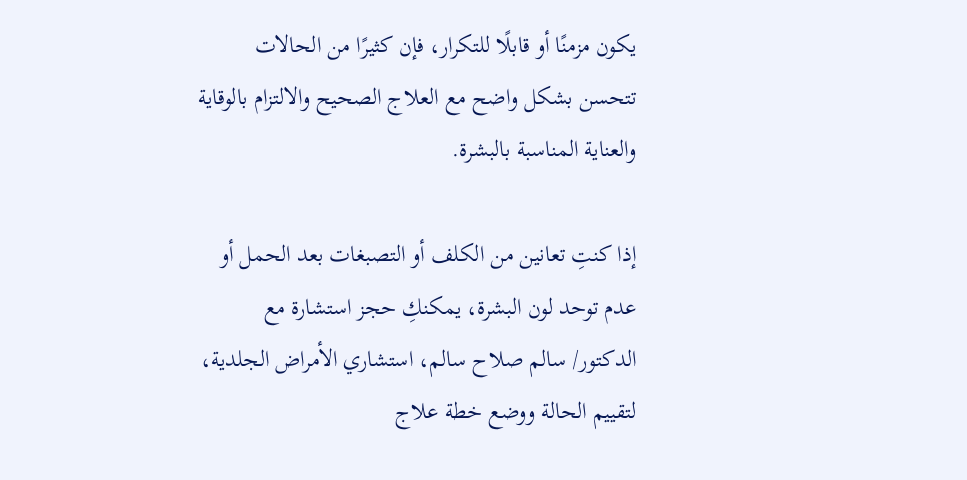يكون مزمنًا أو قابلًا للتكرار، فإن كثيرًا من الحالات تتحسن بشكل واضح مع العلاج الصحيح والالتزام بالوقاية والعناية المناسبة بالبشرة.

إذا كنتِ تعانين من الكلف أو التصبغات بعد الحمل أو عدم توحد لون البشرة، يمكنكِ حجز استشارة مع الدكتور/ سالم صلاح سالم، استشاري الأمراض الجلدية، لتقييم الحالة ووضع خطة علاج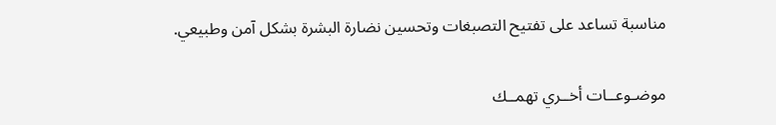مناسبة تساعد على تفتيح التصبغات وتحسين نضارة البشرة بشكل آمن وطبيعي.

موضـوعــات أخــري تهمــك